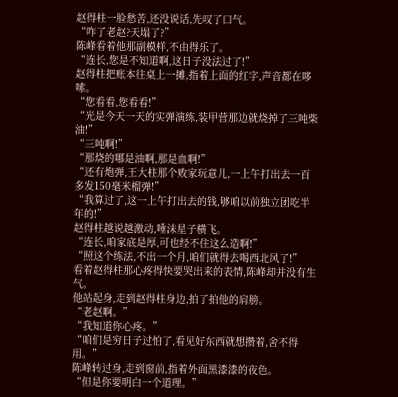赵得柱一脸愁苦,还没说话,先叹了口气。
“咋了老赵?天塌了?”
陈峰看着他那副模样,不由得乐了。
“连长,您是不知道啊,这日子没法过了!”
赵得柱把账本往桌上一摊,指着上面的红字,声音都在哆嗦。
“您看看,您看看!”
“光是今天一天的实弹演练,装甲营那边就烧掉了三吨柴油!”
“三吨啊!”
“那烧的哪是油啊,那是血啊!”
“还有炮弹,王大柱那个败家玩意儿,一上午打出去一百多发150毫米榴弹!”
“我算过了,这一上午打出去的钱,够咱以前独立团吃半年的!”
赵得柱越说越激动,唾沫星子横飞。
“连长,咱家底是厚,可也经不住这么造啊!”
“照这个练法,不出一个月,咱们就得去喝西北风了!”
看着赵得柱那心疼得快要哭出来的表情,陈峰却并没有生气。
他站起身,走到赵得柱身边,拍了拍他的肩膀。
“老赵啊。”
“我知道你心疼。”
“咱们是穷日子过怕了,看见好东西就想攒着,舍不得用。”
陈峰转过身,走到窗前,指着外面黑漆漆的夜色。
“但是你要明白一个道理。”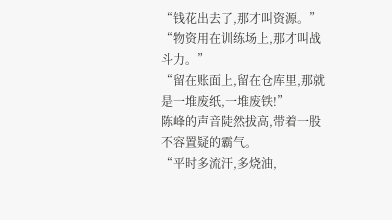“钱花出去了,那才叫资源。”
“物资用在训练场上,那才叫战斗力。”
“留在账面上,留在仓库里,那就是一堆废纸,一堆废铁!”
陈峰的声音陡然拔高,带着一股不容置疑的霸气。
“平时多流汗,多烧油,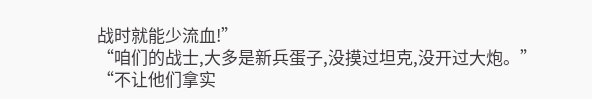战时就能少流血!”
“咱们的战士,大多是新兵蛋子,没摸过坦克,没开过大炮。”
“不让他们拿实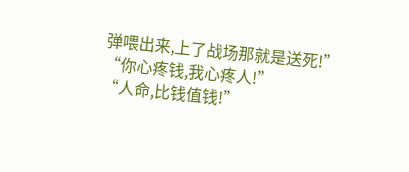弹喂出来,上了战场那就是送死!”
“你心疼钱,我心疼人!”
“人命,比钱值钱!”